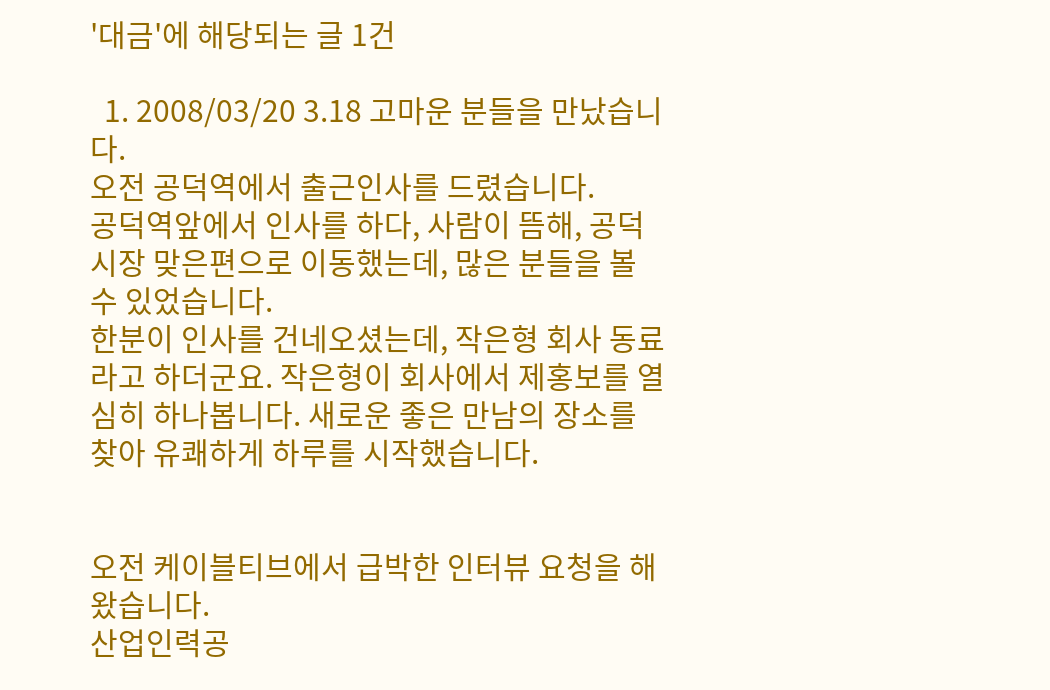'대금'에 해당되는 글 1건

  1. 2008/03/20 3.18 고마운 분들을 만났습니다.
오전 공덕역에서 출근인사를 드렸습니다.
공덕역앞에서 인사를 하다, 사람이 뜸해, 공덕시장 맞은편으로 이동했는데, 많은 분들을 볼 수 있었습니다.
한분이 인사를 건네오셨는데, 작은형 회사 동료라고 하더군요. 작은형이 회사에서 제홍보를 열심히 하나봅니다. 새로운 좋은 만남의 장소를 찾아 유쾌하게 하루를 시작했습니다.


오전 케이블티브에서 급박한 인터뷰 요청을 해왔습니다.
산업인력공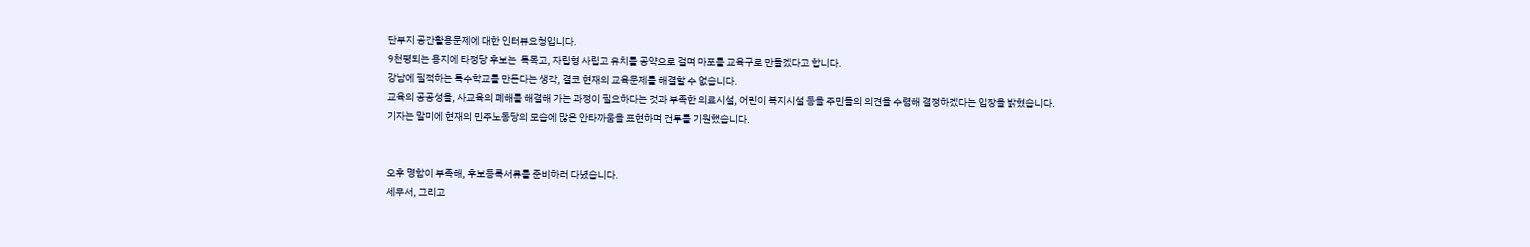단부지 공간활용문제에 대한 인터뷰요청입니다.
9천평되는 용지에 타정당 후보는  특목고, 자립형 사립고 유치를 공약으로 걸며 마포를 교육구로 만들겠다고 합니다.
강남에 필적하는 특수학교를 만든다는 생각, 결코 현재의 교육문제를 해결할 수 없습니다.
교육의 공공성을, 사교육의 폐해를 해결해 가는 과정이 필요하다는 것과 부족한 의료시설, 어린이 복지시설 등을 주민들의 의견을 수렴해 결정하겠다는 입장을 밝혔습니다.
기자는 말미에 현재의 민주노동당의 모습에 많은 안타까움을 표현하며 건투를 기원했습니다.


오후 명함이 부족해, 후보등록서류를 준비하러 다녔습니다.
세무서, 그리고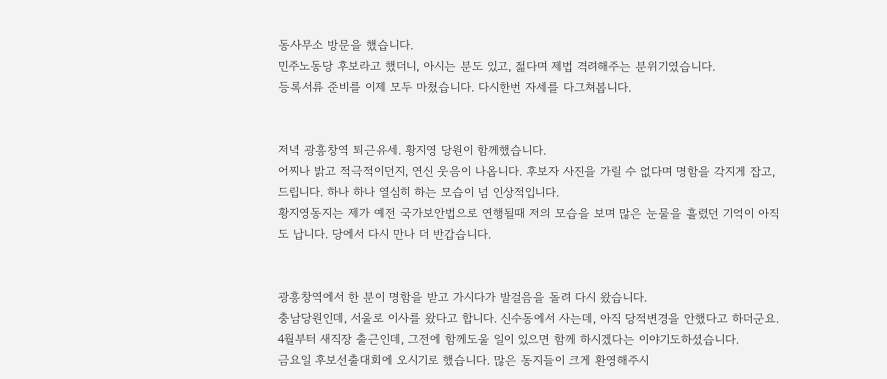동사무소 방문을 했습니다.
민주노동당 후보라고 했더니, 아시는 분도 있고, 젊다며 제법 격려해주는 분위기였습니다.
등록서류 준비를 이제 모두 마쳤습니다. 다시한번 자세를 다그쳐봅니다.


저녁 광흥창역 퇴근유세. 황지영 당원이 함께했습니다.
어찌나 밝고 적극적이던지, 연신 웃음이 나옵니다. 후보자 사진을 가릴 수 없다며 명함을 각지게 잡고, 드립니다. 하나 하나 열심히 하는 모습이 넘 인상적입니다.
황지영동지는 제가 예전 국가보안법으로 연행될때 저의 모습을 보며 많은 눈물을 흘렸던 기억이 아직도 납니다. 당에서 다시 만나 더 반갑습니다.


광흥창역에서 한 분이 명함을 받고 가시다가 발걸음을 돌려 다시 왔습니다.
충남당원인데, 서울로 이사를 왔다고 합니다. 신수동에서 사는데, 아직 당적변경을 안했다고 하더군요.
4월부터 새직장 출근인데, 그전에 함께도울 일이 있으면 함께 하시겠다는 이야기도하셨습니다.
금요일 후보선출대회에 오시기로 했습니다. 많은 동지들이 크게 환영해주시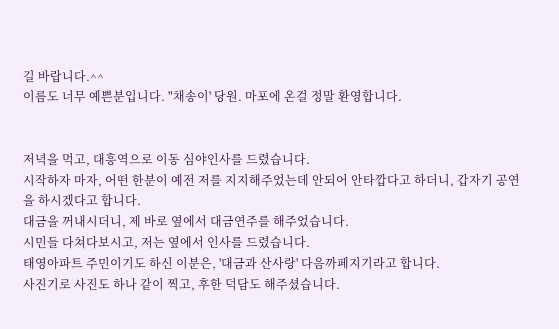길 바랍니다.^^
이름도 너무 예쁜분입니다. "채송이' 당원. 마포에 온걸 정말 환영합니다.


저녁을 먹고, 대흥역으로 이동 심야인사를 드렸습니다.
시작하자 마자, 어떤 한분이 예전 저를 지지해주었는데 안되어 안타깝다고 하더니, 갑자기 공연을 하시겠다고 합니다.
대금을 꺼내시더니, 제 바로 옆에서 대금연주를 해주었습니다.
시민들 다쳐다보시고, 저는 옆에서 인사를 드렸습니다.
태영아파트 주민이기도 하신 이분은, '대금과 산사랑' 다음까페지기라고 합니다.
사진기로 사진도 하나 같이 찍고, 후한 덕담도 해주셨습니다.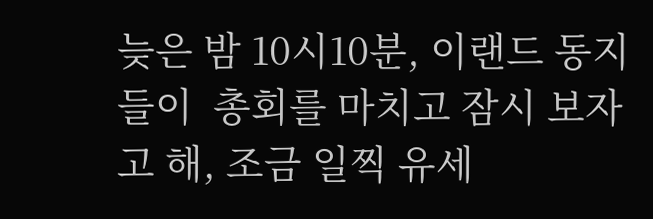늦은 밤 10시10분, 이랜드 동지들이  총회를 마치고 잠시 보자고 해, 조금 일찍 유세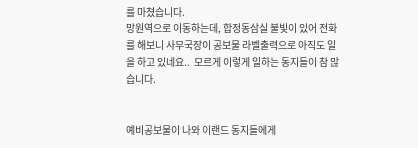를 마쳤습니다.
망원역으로 이동하는데, 합정동삼실 불빛이 있어 전화를 해보니 사무국장이 공보물 라벨출력으로 아직도 일을 하고 있네요..  모르게 이렇게 일하는 동지들이 참 많습니다.


예비공보물이 나와 이랜드 동지들에게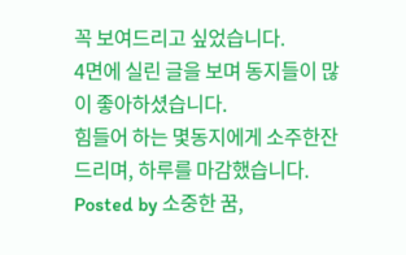꼭 보여드리고 싶었습니다.
4면에 실린 글을 보며 동지들이 많이 좋아하셨습니다.
힘들어 하는 몇동지에게 소주한잔 드리며, 하루를 마감했습니다.
Posted by 소중한 꿈,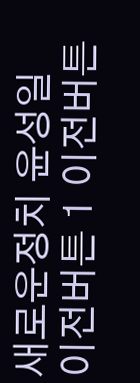새로운정치 윤성일
이전버튼 1 이전버튼